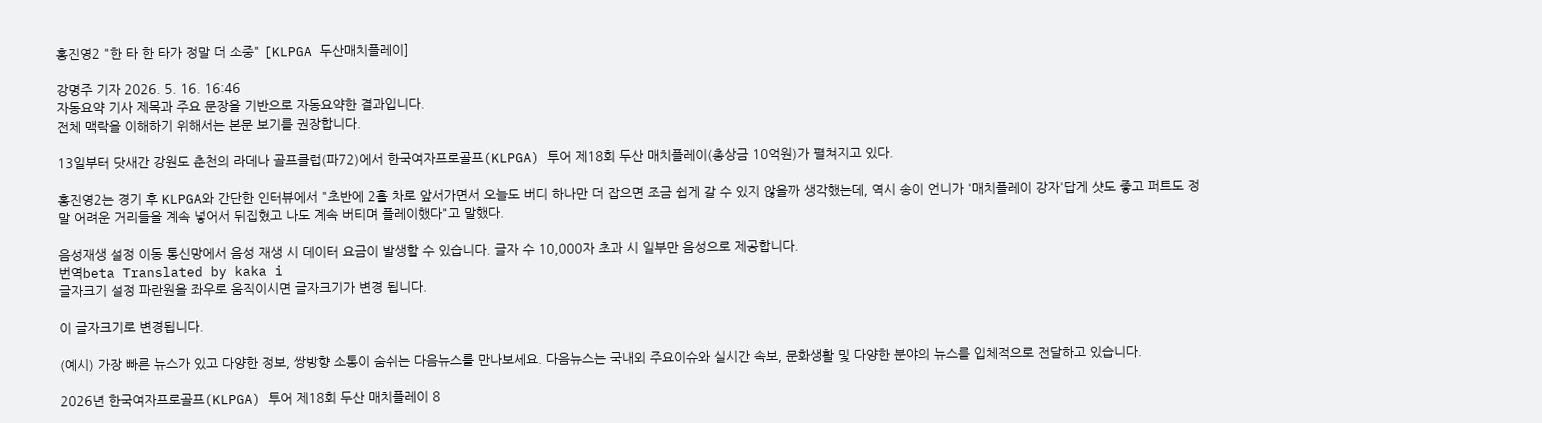홍진영2 "한 타 한 타가 정말 더 소중" [KLPGA 두산매치플레이]

강명주 기자 2026. 5. 16. 16:46
자동요약 기사 제목과 주요 문장을 기반으로 자동요약한 결과입니다.
전체 맥락을 이해하기 위해서는 본문 보기를 권장합니다.

13일부터 닷새간 강원도 춘천의 라데나 골프클럽(파72)에서 한국여자프로골프(KLPGA) 투어 제18회 두산 매치플레이(총상금 10억원)가 펼쳐지고 있다.

홍진영2는 경기 후 KLPGA와 간단한 인터뷰에서 "초반에 2홀 차로 앞서가면서 오늘도 버디 하나만 더 잡으면 조금 쉽게 갈 수 있지 않을까 생각했는데, 역시 송이 언니가 '매치플레이 강자'답게 샷도 좋고 퍼트도 정말 어려운 거리들을 계속 넣어서 뒤집혔고 나도 계속 버티며 플레이했다"고 말했다.

음성재생 설정 이동 통신망에서 음성 재생 시 데이터 요금이 발생할 수 있습니다. 글자 수 10,000자 초과 시 일부만 음성으로 제공합니다.
번역beta Translated by kaka i
글자크기 설정 파란원을 좌우로 움직이시면 글자크기가 변경 됩니다.

이 글자크기로 변경됩니다.

(예시) 가장 빠른 뉴스가 있고 다양한 정보, 쌍방향 소통이 숨쉬는 다음뉴스를 만나보세요. 다음뉴스는 국내외 주요이슈와 실시간 속보, 문화생활 및 다양한 분야의 뉴스를 입체적으로 전달하고 있습니다.

2026년 한국여자프로골프(KLPGA) 투어 제18회 두산 매치플레이 8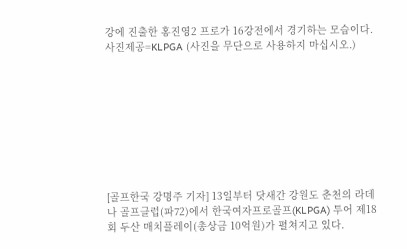강에 진출한 홍진영2 프로가 16강전에서 경기하는 모습이다. 사진제공=KLPGA (사진을 무단으로 사용하지 마십시오.)









[골프한국 강명주 기자] 13일부터 닷새간 강원도 춘천의 라데나 골프클럽(파72)에서 한국여자프로골프(KLPGA) 투어 제18회 두산 매치플레이(총상금 10억원)가 펼쳐지고 있다.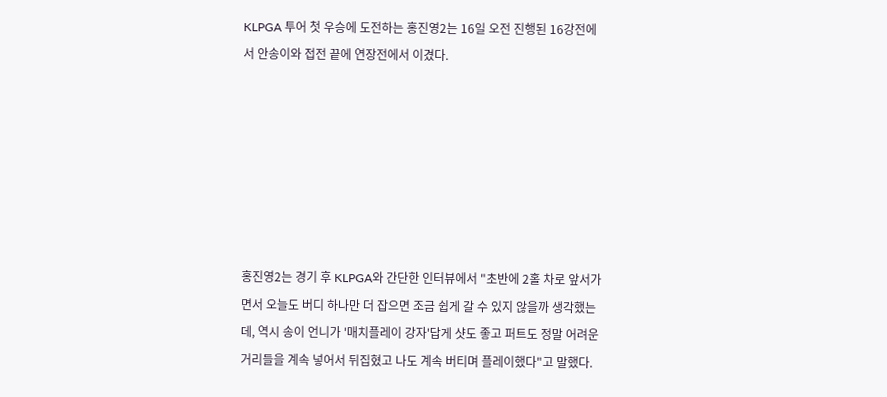KLPGA 투어 첫 우승에 도전하는 홍진영2는 16일 오전 진행된 16강전에서 안송이와 접전 끝에 연장전에서 이겼다.







홍진영2는 경기 후 KLPGA와 간단한 인터뷰에서 "초반에 2홀 차로 앞서가면서 오늘도 버디 하나만 더 잡으면 조금 쉽게 갈 수 있지 않을까 생각했는데, 역시 송이 언니가 '매치플레이 강자'답게 샷도 좋고 퍼트도 정말 어려운 거리들을 계속 넣어서 뒤집혔고 나도 계속 버티며 플레이했다"고 말했다.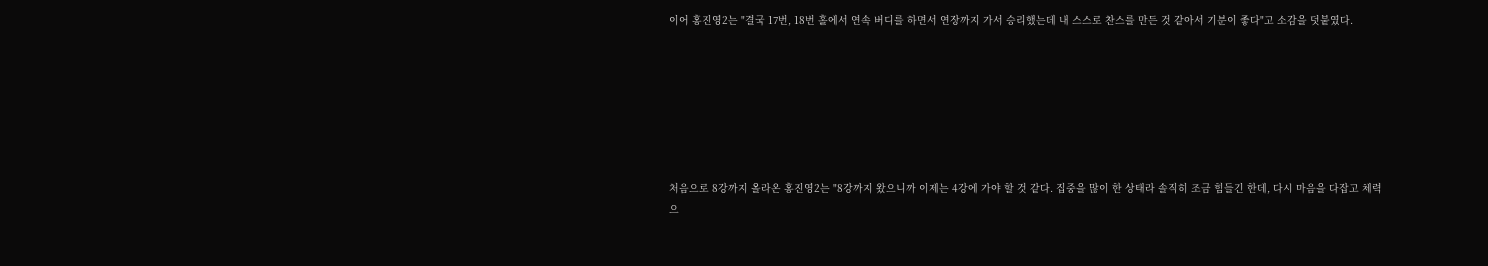이어 홍진영2는 "결국 17번, 18번 홀에서 연속 버디를 하면서 연장까지 가서 승리했는데 내 스스로 찬스를 만든 것 같아서 기분이 좋다"고 소감을 덧붙였다.







처음으로 8강까지 올라온 홍진영2는 "8강까지 왔으니까 이제는 4강에 가야 할 것 같다. 집중을 많이 한 상태라 솔직히 조금 힘들긴 한데, 다시 마음을 다잡고 체력으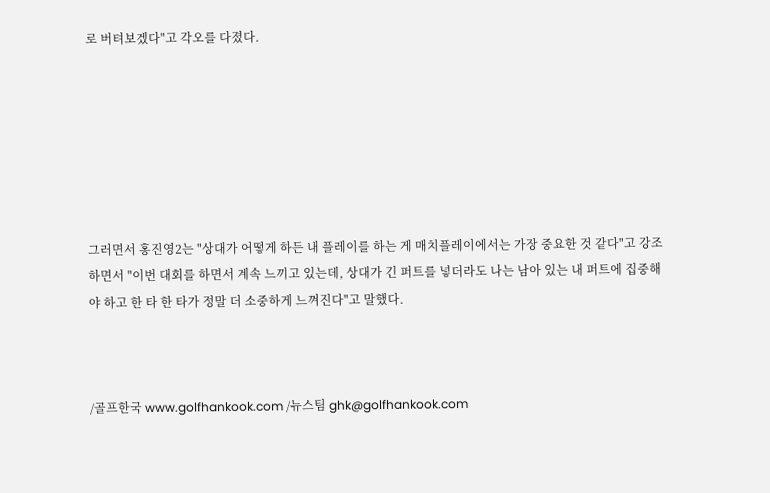로 버텨보겠다"고 각오를 다졌다.







그러면서 홍진영2는 "상대가 어떻게 하든 내 플레이를 하는 게 매치플레이에서는 가장 중요한 것 같다"고 강조하면서 "이번 대회를 하면서 계속 느끼고 있는데, 상대가 긴 퍼트를 넣더라도 나는 남아 있는 내 퍼트에 집중해야 하고 한 타 한 타가 정말 더 소중하게 느껴진다"고 말했다.



/골프한국 www.golfhankook.com /뉴스팀 ghk@golfhankook.com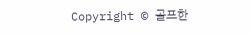Copyright © 골프한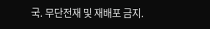국. 무단전재 및 재배포 금지.